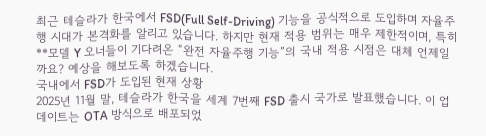최근 테슬라가 한국에서 FSD(Full Self-Driving) 기능을 공식적으로 도입하며 자율주행 시대가 본격화를 알리고 있습니다. 하지만 현재 적용 범위는 매우 제한적이며, 특히 **모델 Y 오너들이 기다려온 “완전 자율주행 기능”의 국내 적용 시점은 대체 언제일까요? 예상을 해보도록 하겠습니다.
국내에서 FSD가 도입된 현재 상황
2025년 11월 말, 테슬라가 한국을 세계 7번째 FSD 출시 국가로 발표했습니다. 이 업데이트는 OTA 방식으로 배포되었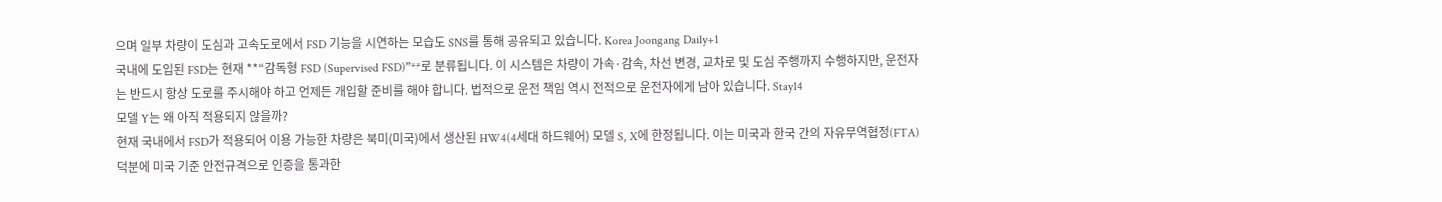으며 일부 차량이 도심과 고속도로에서 FSD 기능을 시연하는 모습도 SNS를 통해 공유되고 있습니다. Korea Joongang Daily+1
국내에 도입된 FSD는 현재 **“감독형 FSD (Supervised FSD)”**로 분류됩니다. 이 시스템은 차량이 가속·감속, 차선 변경, 교차로 및 도심 주행까지 수행하지만, 운전자는 반드시 항상 도로를 주시해야 하고 언제든 개입할 준비를 해야 합니다. 법적으로 운전 책임 역시 전적으로 운전자에게 남아 있습니다. Stay14
모델 Y는 왜 아직 적용되지 않을까?
현재 국내에서 FSD가 적용되어 이용 가능한 차량은 북미(미국)에서 생산된 HW4(4세대 하드웨어) 모델 S, X에 한정됩니다. 이는 미국과 한국 간의 자유무역협정(FTA) 덕분에 미국 기준 안전규격으로 인증을 통과한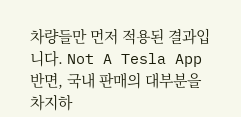차량들만 먼저 적용된 결과입니다. Not A Tesla App
반면, 국내 판매의 대부분을 차지하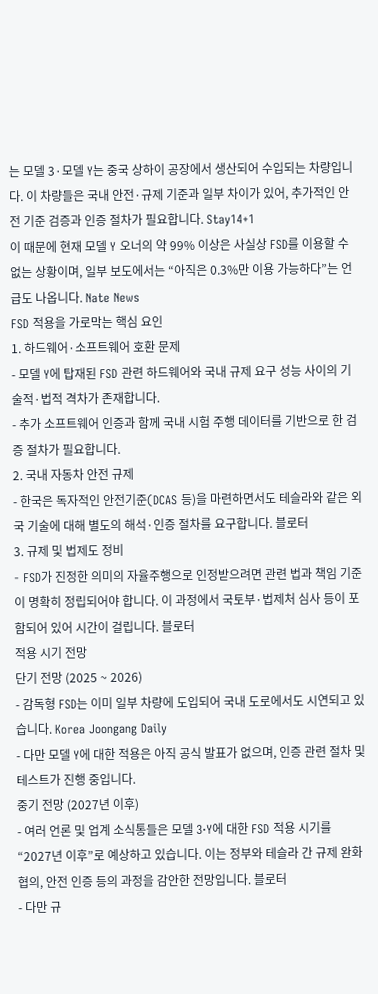는 모델 3·모델 Y는 중국 상하이 공장에서 생산되어 수입되는 차량입니다. 이 차량들은 국내 안전·규제 기준과 일부 차이가 있어, 추가적인 안전 기준 검증과 인증 절차가 필요합니다. Stay14+1
이 때문에 현재 모델 Y 오너의 약 99% 이상은 사실상 FSD를 이용할 수 없는 상황이며, 일부 보도에서는 “아직은 0.3%만 이용 가능하다”는 언급도 나옵니다. Nate News
FSD 적용을 가로막는 핵심 요인
1. 하드웨어·소프트웨어 호환 문제
- 모델 Y에 탑재된 FSD 관련 하드웨어와 국내 규제 요구 성능 사이의 기술적·법적 격차가 존재합니다.
- 추가 소프트웨어 인증과 함께 국내 시험 주행 데이터를 기반으로 한 검증 절차가 필요합니다.
2. 국내 자동차 안전 규제
- 한국은 독자적인 안전기준(DCAS 등)을 마련하면서도 테슬라와 같은 외국 기술에 대해 별도의 해석·인증 절차를 요구합니다. 블로터
3. 규제 및 법제도 정비
- FSD가 진정한 의미의 자율주행으로 인정받으려면 관련 법과 책임 기준이 명확히 정립되어야 합니다. 이 과정에서 국토부·법제처 심사 등이 포함되어 있어 시간이 걸립니다. 블로터
적용 시기 전망
단기 전망 (2025 ~ 2026)
- 감독형 FSD는 이미 일부 차량에 도입되어 국내 도로에서도 시연되고 있습니다. Korea Joongang Daily
- 다만 모델 Y에 대한 적용은 아직 공식 발표가 없으며, 인증 관련 절차 및 테스트가 진행 중입니다.
중기 전망 (2027년 이후)
- 여러 언론 및 업계 소식통들은 모델 3·Y에 대한 FSD 적용 시기를 “2027년 이후”로 예상하고 있습니다. 이는 정부와 테슬라 간 규제 완화 협의, 안전 인증 등의 과정을 감안한 전망입니다. 블로터
- 다만 규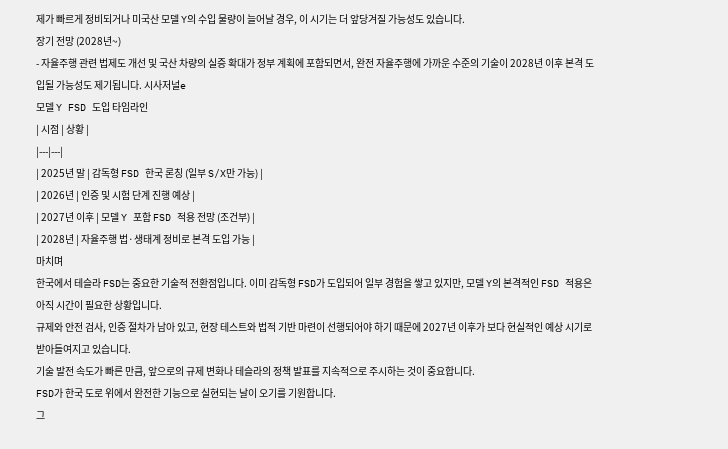제가 빠르게 정비되거나 미국산 모델 Y의 수입 물량이 늘어날 경우, 이 시기는 더 앞당겨질 가능성도 있습니다.
장기 전망 (2028년~)
- 자율주행 관련 법제도 개선 및 국산 차량의 실증 확대가 정부 계획에 포함되면서, 완전 자율주행에 가까운 수준의 기술이 2028년 이후 본격 도입될 가능성도 제기됩니다. 시사저널e
모델 Y FSD 도입 타임라인
| 시점 | 상황 |
|---|---|
| 2025년 말 | 감독형 FSD 한국 론칭 (일부 S/X만 가능) |
| 2026년 | 인증 및 시험 단계 진행 예상 |
| 2027년 이후 | 모델 Y 포함 FSD 적용 전망 (조건부) |
| 2028년 | 자율주행 법·생태계 정비로 본격 도입 가능 |
마치며
한국에서 테슬라 FSD는 중요한 기술적 전환점입니다. 이미 감독형 FSD가 도입되어 일부 경험을 쌓고 있지만, 모델 Y의 본격적인 FSD 적용은 아직 시간이 필요한 상황입니다.
규제와 안전 검사, 인증 절차가 남아 있고, 현장 테스트와 법적 기반 마련이 선행되어야 하기 때문에 2027년 이후가 보다 현실적인 예상 시기로 받아들여지고 있습니다.
기술 발전 속도가 빠른 만큼, 앞으로의 규제 변화나 테슬라의 정책 발표를 지속적으로 주시하는 것이 중요합니다.
FSD가 한국 도로 위에서 완전한 기능으로 실현되는 날이 오기를 기원합니다.
그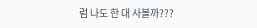럼 나도 한 대 사볼까???